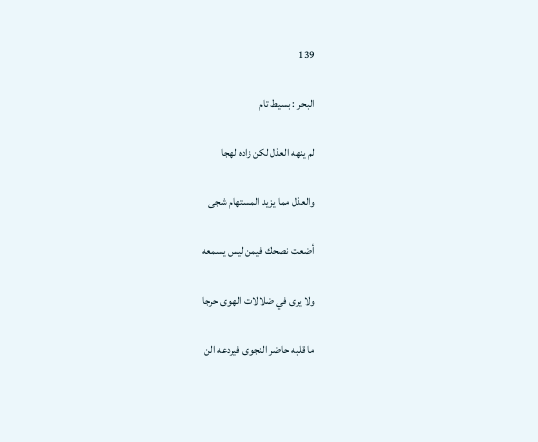139

البحر : بسيط تام

لم ينهه العذل لكن زاده لهجا

والعذل مما يزيد المستهام شجى

أضعت نصحك فيمن ليس يسمعه

ولا يرى في ضلالات الهوى حرجا

ما قلبه حاضر النجوى فيردعه الن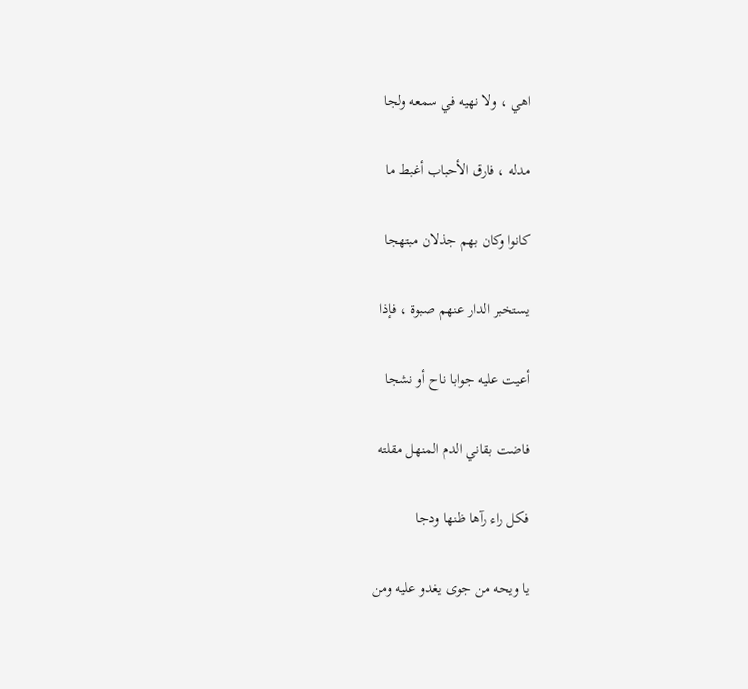اهي ، ولا نهيه في سمعه ولجا

مدله ، فارق الأحباب أغبط ما

كانوا وكان بهم جذلان مبتهجا

يستخبر الدار عنهم صبوة ، فإذا

أعيت عليه جوابا ناح أو نشجا

فاضت بقاني الدم المنهل مقلته

فكل راء رآها ظنها ودجا

يا ويحه من جوى يغدو عليه ومن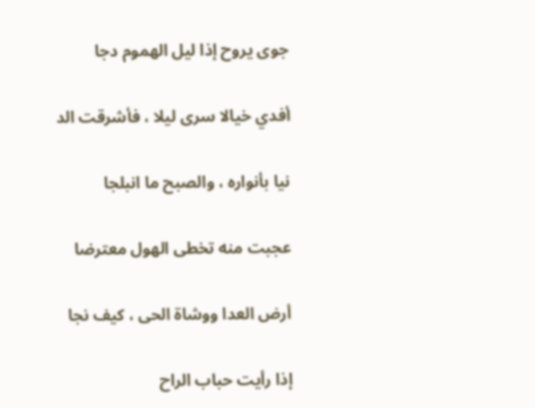جوى يروح إذا ليل الهموم دجا

أفدي خيالا سرى ليلا ، فأشرقت الد

نيا بأنواره ، والصبح ما انبلجا

عجبت منه تخطى الهول معترضا

أرض العدا ووشاة الحى ، كيف نجا

إذا رأيت حباب الراح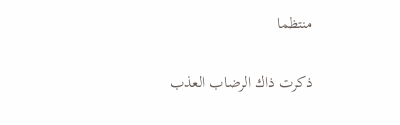منتظما

ذكرت ذاك الرضاب العذب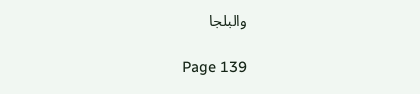والبلجا

Page 139